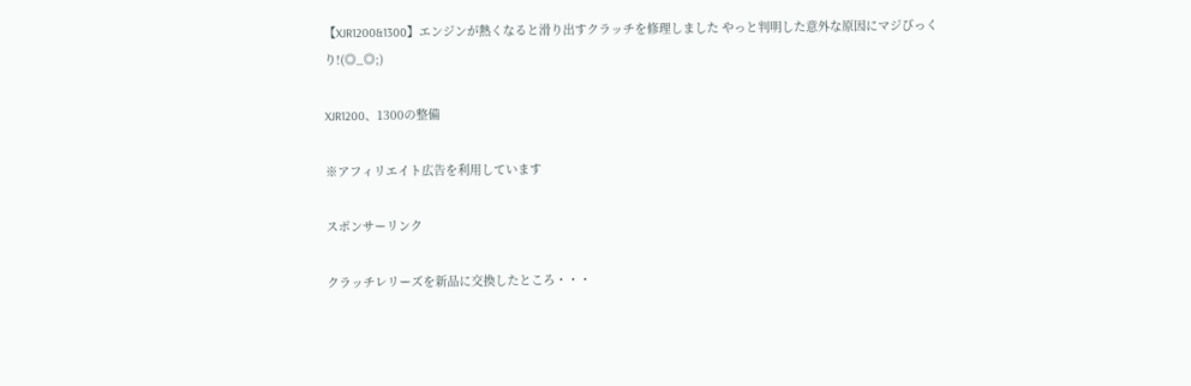【XJR1200&1300】エンジンが熱くなると滑り出すクラッチを修理しました やっと判明した意外な原因にマジびっくり!(◎_◎;)

XJR1200、1300の整備

※アフィリエイト広告を利用しています

スポンサーリンク

クラッチレリーズを新品に交換したところ・・・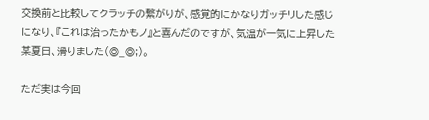交換前と比較してクラッチの繋がりが、感覚的にかなりガッチリした感じになり、『これは治ったかもノ』と喜んだのですが、気温が一気に上昇した某夏日、滑りました(◎_◎;)。

ただ実は今回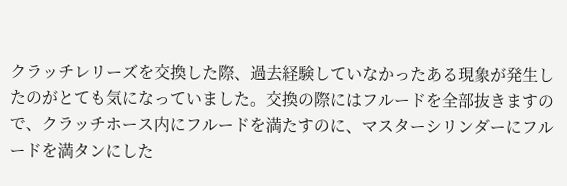クラッチレリーズを交換した際、過去経験していなかったある現象が発生したのがとても気になっていました。交換の際にはフルードを全部抜きますので、クラッチホース内にフルードを満たすのに、マスターシリンダーにフルードを満タンにした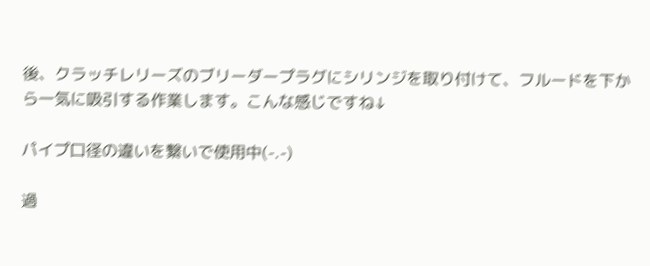後、クラッチレリーズのブリーダープラグにシリンジを取り付けて、フルードを下から一気に吸引する作業します。こんな感じですね↓

パイプ口径の違いを繋いで使用中(-.-)

過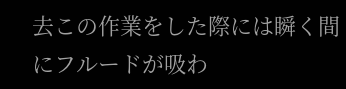去この作業をした際には瞬く間にフルードが吸わ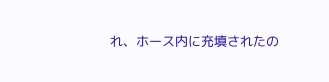れ、ホース内に充填されたの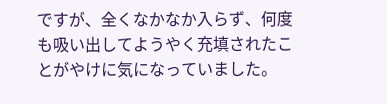ですが、全くなかなか入らず、何度も吸い出してようやく充填されたことがやけに気になっていました。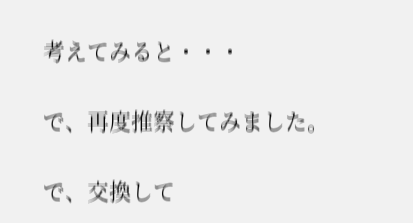考えてみると・・・

で、再度推察してみました。

で、交換して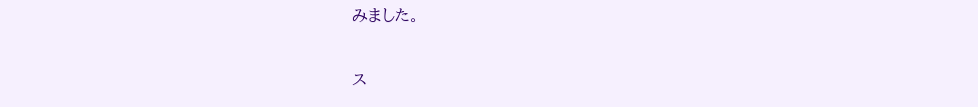みました。

ス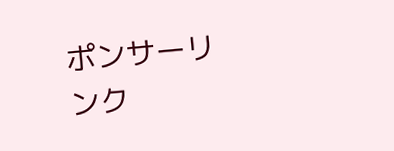ポンサーリンク